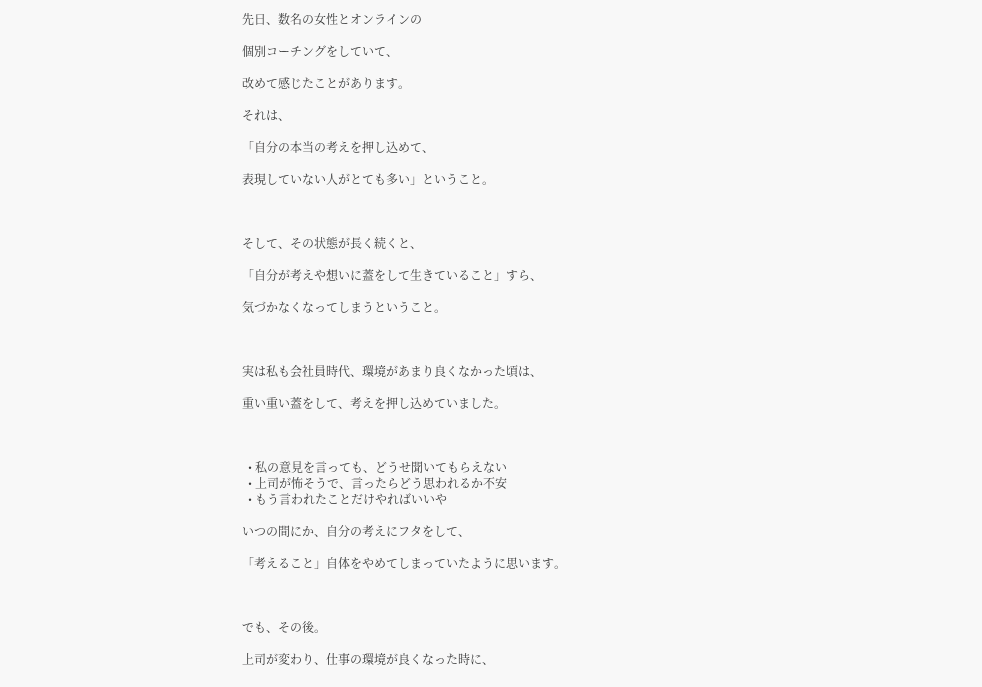先日、数名の女性とオンラインの

個別コーチングをしていて、

改めて感じたことがあります。

それは、

「自分の本当の考えを押し込めて、

表現していない人がとても多い」ということ。



そして、その状態が長く続くと、

「自分が考えや想いに蓋をして生きていること」すら、

気づかなくなってしまうということ。



実は私も会社員時代、環境があまり良くなかった頃は、

重い重い蓋をして、考えを押し込めていました。



  • 私の意見を言っても、どうせ聞いてもらえない
  • 上司が怖そうで、言ったらどう思われるか不安
  • もう言われたことだけやればいいや

いつの間にか、自分の考えにフタをして、

「考えること」自体をやめてしまっていたように思います。



でも、その後。

上司が変わり、仕事の環境が良くなった時に、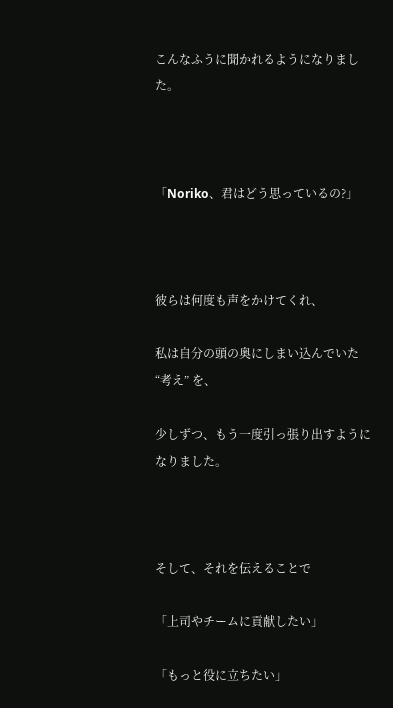こんなふうに聞かれるようになりました。



「Noriko、君はどう思っているの?」



彼らは何度も声をかけてくれ、

私は自分の頭の奥にしまい込んでいた “考え” を、

少しずつ、もう一度引っ張り出すようになりました。



そして、それを伝えることで

「上司やチームに貢献したい」

「もっと役に立ちたい」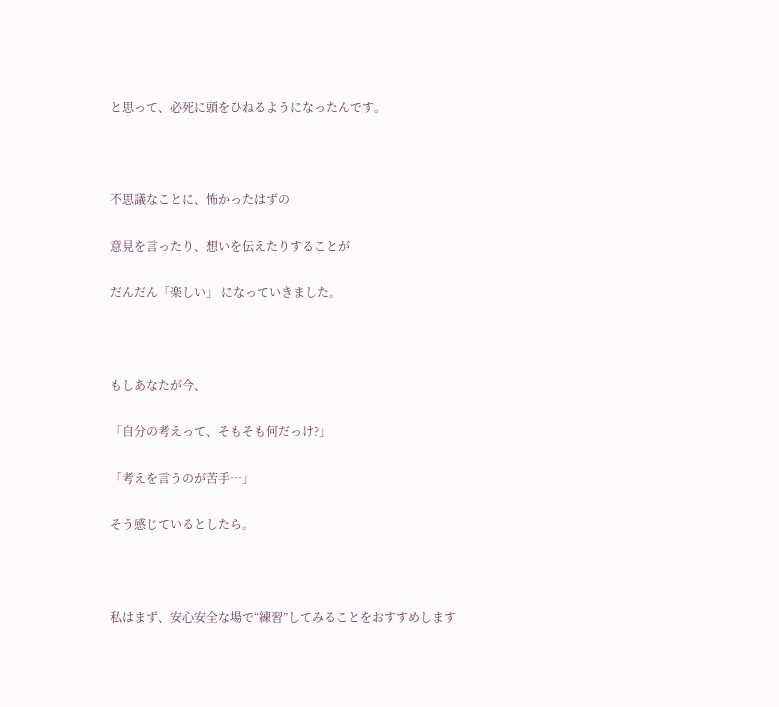と思って、必死に頭をひねるようになったんです。



不思議なことに、怖かったはずの

意見を言ったり、想いを伝えたりすることが

だんだん「楽しい」 になっていきました。



もしあなたが今、

「自分の考えって、そもそも何だっけ?」

「考えを言うのが苦手…」

そう感じているとしたら。



私はまず、安心安全な場で“練習”してみることをおすすめします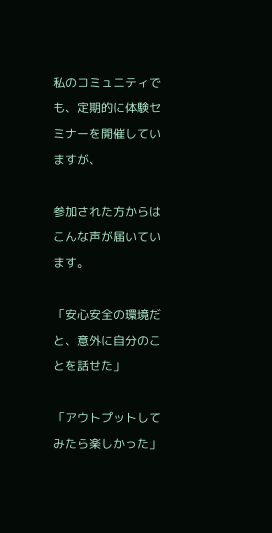私のコミュニティでも、定期的に体験セミナーを開催していますが、

参加された方からはこんな声が届いています。

「安心安全の環境だと、意外に自分のことを話せた」

「アウトプットしてみたら楽しかった」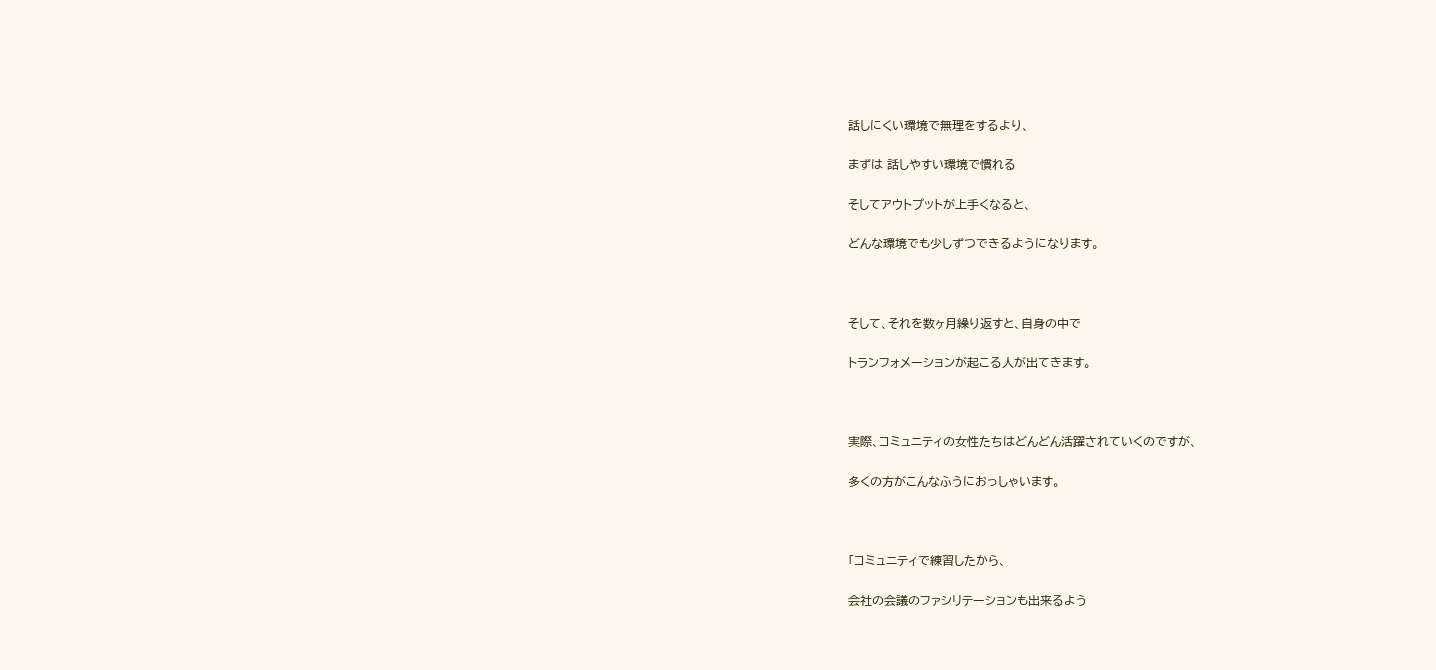話しにくい環境で無理をするより、

まずは 話しやすい環境で慣れる

そしてアウトプットが上手くなると、

どんな環境でも少しずつできるようになります。



そして、それを数ヶ月繰り返すと、自身の中で

トランフォメーションが起こる人が出てきます。



実際、コミュニティの女性たちはどんどん活躍されていくのですが、

多くの方がこんなふうにおっしゃいます。



「コミュニティで練習したから、

会社の会議のファシリテーションも出来るよう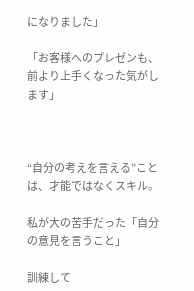になりました」

「お客様へのプレゼンも、前より上手くなった気がします」



“自分の考えを言える”ことは、才能ではなくスキル。

私が大の苦手だった「自分の意見を言うこと」

訓練して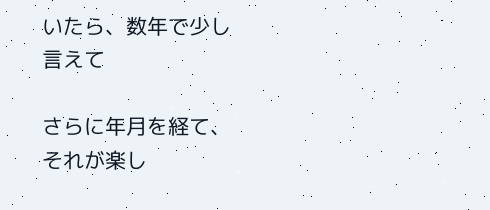いたら、数年で少し言えて

さらに年月を経て、それが楽し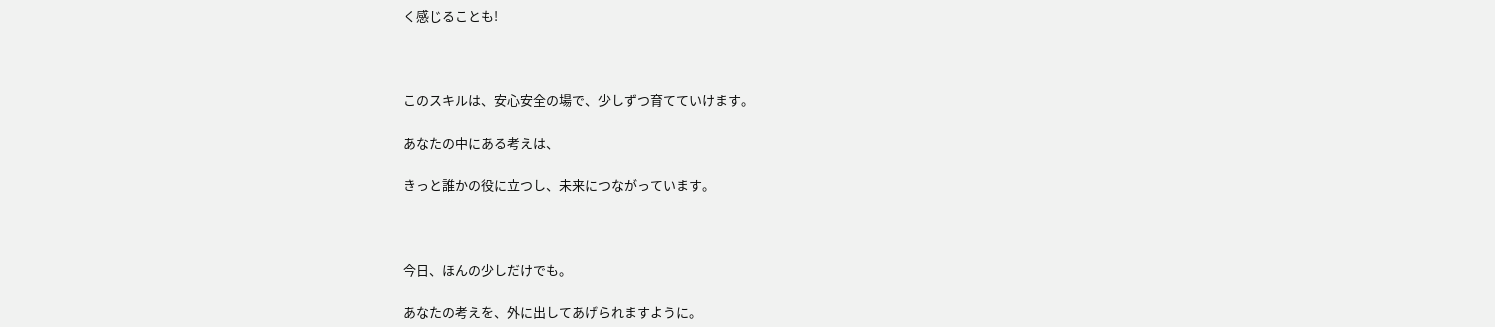く感じることも!



このスキルは、安心安全の場で、少しずつ育てていけます。

あなたの中にある考えは、

きっと誰かの役に立つし、未来につながっています。



今日、ほんの少しだけでも。

あなたの考えを、外に出してあげられますように。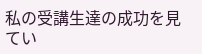私の受講生達の成功を見てい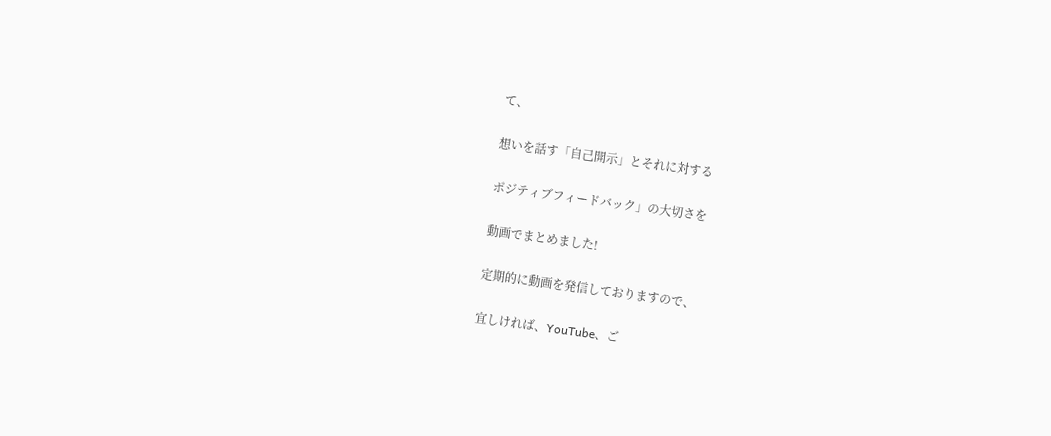て、

想いを話す「自己開示」とそれに対する

ポジティブフィードバック」の大切さを

動画でまとめました!

定期的に動画を発信しておりますので、

宜しければ、YouTube、ご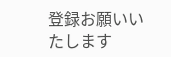登録お願いいたします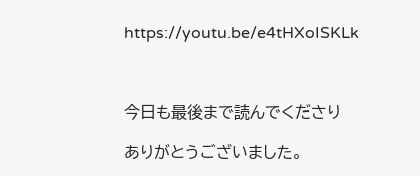https://youtu.be/e4tHXoISKLk



今日も最後まで読んでくださり

ありがとうございました。